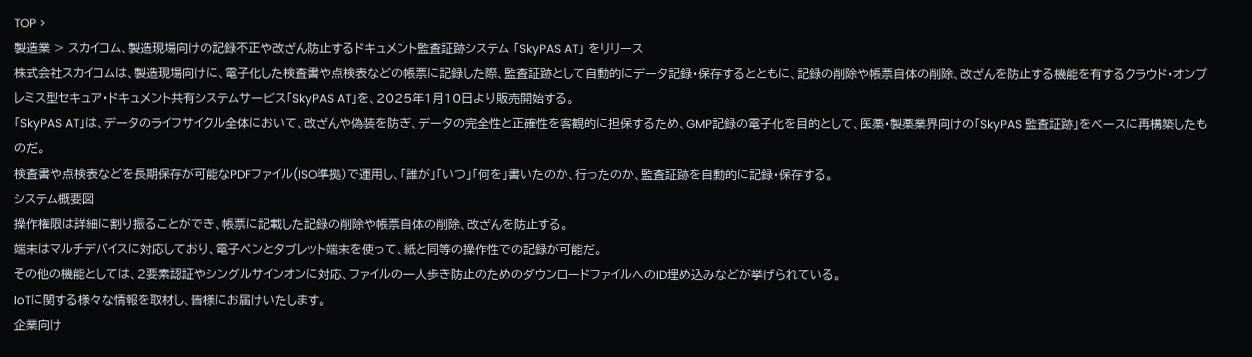TOP >
製造業 > スカイコム、製造現場向けの記録不正や改ざん防止するドキュメント監査証跡システム 「SkyPAS AT」 をリリース
株式会社スカイコムは、製造現場向けに、電子化した検査書や点検表などの帳票に記録した際、監査証跡として自動的にデータ記録・保存するとともに、記録の削除や帳票自体の削除、改ざんを防止する機能を有するクラウド・オンプレミス型セキュア・ドキュメント共有システムサービス「SkyPAS AT」を、2025年1月10日より販売開始する。
「SkyPAS AT」は、データのライフサイクル全体において、改ざんや偽装を防ぎ、データの完全性と正確性を客観的に担保するため、GMP記録の電子化を目的として、医薬・製薬業界向けの「SkyPAS 監査証跡」をベースに再構築したものだ。
検査書や点検表などを長期保存が可能なPDFファイル(ISO準拠)で運用し、「誰が」「いつ」「何を」書いたのか、行ったのか、監査証跡を自動的に記録・保存する。
システム概要図
操作権限は詳細に割り振ることができ、帳票に記載した記録の削除や帳票自体の削除、改ざんを防止する。
端末はマルチデバイスに対応しており、電子ペンとタブレット端末を使って、紙と同等の操作性での記録が可能だ。
その他の機能としては、2要素認証やシングルサインオンに対応、ファイルの一人歩き防止のためのダウンロードファイルへのID埋め込みなどが挙げられている。
IoTに関する様々な情報を取材し、皆様にお届けいたします。
企業向け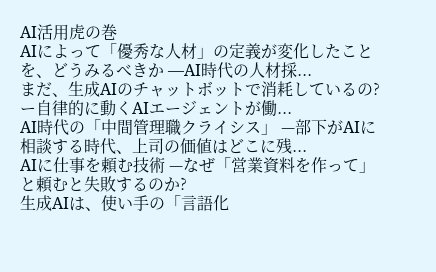AI活用虎の巻
AIによって「優秀な人材」の定義が変化したことを、どうみるべきか —AI時代の人材採...
まだ、生成AIのチャットボットで消耗しているの? ー自律的に動くAIエージェントが働...
AI時代の「中間管理職クライシス」 —部下がAIに相談する時代、上司の価値はどこに残...
AIに仕事を頼む技術 —なぜ「営業資料を作って」と頼むと失敗するのか?
生成AIは、使い手の「言語化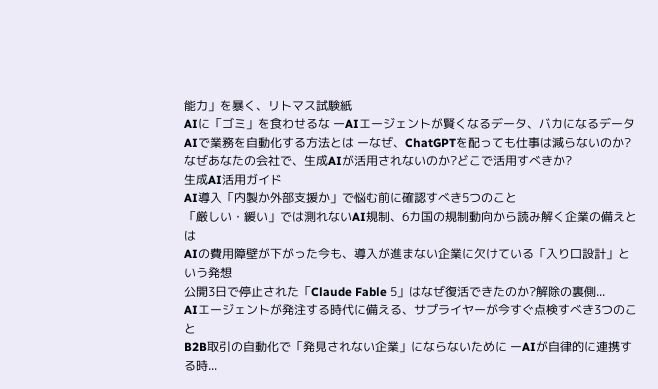能力」を暴く、リトマス試験紙
AIに「ゴミ」を食わせるな ーAIエージェントが賢くなるデータ、バカになるデータ
AIで業務を自動化する方法とは ーなぜ、ChatGPTを配っても仕事は減らないのか?
なぜあなたの会社で、生成AIが活用されないのか?どこで活用すべきか?
生成AI活用ガイド
AI導入「内製か外部支援か」で悩む前に確認すべき5つのこと
「厳しい・緩い」では測れないAI規制、6カ国の規制動向から読み解く企業の備えとは
AIの費用障壁が下がった今も、導入が進まない企業に欠けている「入り口設計」という発想
公開3日で停止された「Claude Fable 5」はなぜ復活できたのか?解除の裏側...
AIエージェントが発注する時代に備える、サプライヤーが今すぐ点検すべき3つのこと
B2B取引の自動化で「発見されない企業」にならないために ーAIが自律的に連携する時...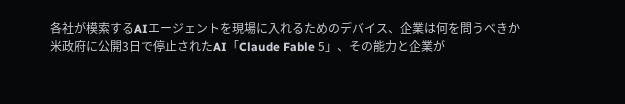各社が模索するAIエージェントを現場に入れるためのデバイス、企業は何を問うべきか
米政府に公開3日で停止されたAI「Claude Fable 5」、その能力と企業が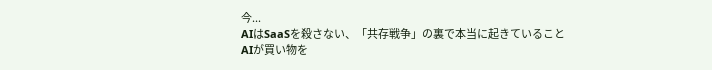今...
AIはSaaSを殺さない、「共存戦争」の裏で本当に起きていること
AIが買い物を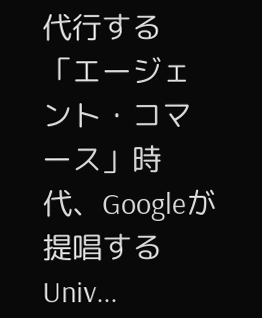代行する「エージェント・コマース」時代、Googleが提唱するUniv...